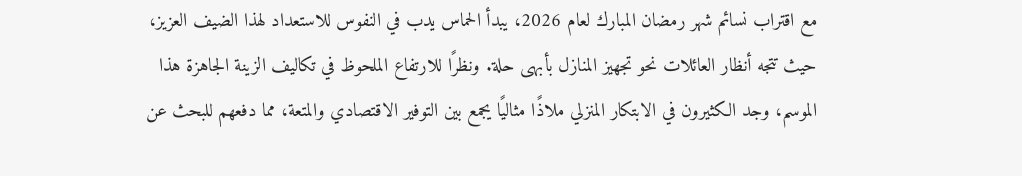مع اقتراب نسائم شهر رمضان المبارك لعام 2026، يبدأ الحماس يدب في النفوس للاستعداد لهذا الضيف العزيز، حيث تتجه أنظار العائلات نحو تجهيز المنازل بأبهى حلة. ونظرًا للارتفاع الملحوظ في تكاليف الزينة الجاهزة هذا الموسم، وجد الكثيرون في الابتكار المنزلي ملاذًا مثاليًا يجمع بين التوفير الاقتصادي والمتعة، مما دفعهم للبحث عن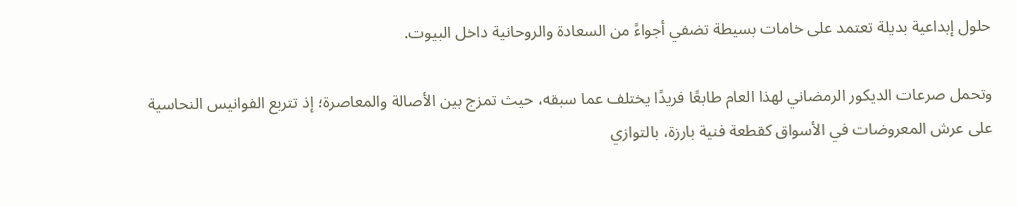حلول إبداعية بديلة تعتمد على خامات بسيطة تضفي أجواءً من السعادة والروحانية داخل البيوت.

وتحمل صرعات الديكور الرمضاني لهذا العام طابعًا فريدًا يختلف عما سبقه، حيث تمزج بين الأصالة والمعاصرة؛ إذ تتربع الفوانيس النحاسية على عرش المعروضات في الأسواق كقطعة فنية بارزة، بالتوازي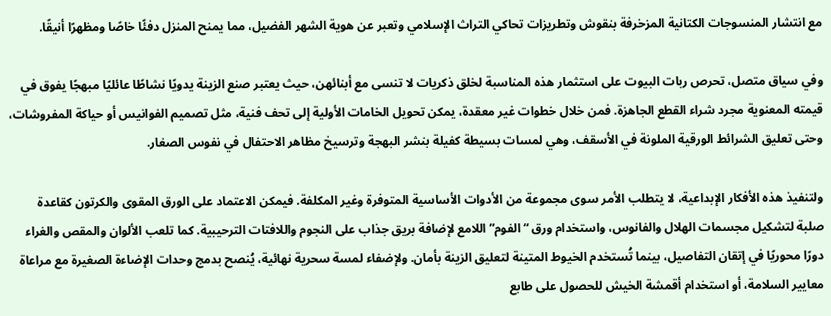مع انتشار المنسوجات الكتانية المزخرفة بنقوش وتطريزات تحاكي التراث الإسلامي وتعبر عن هوية الشهر الفضيل، مما يمنح المنزل دفئًا خاصًا ومظهرًا أنيقًا.

وفي سياق متصل، تحرص ربات البيوت على استثمار هذه المناسبة لخلق ذكريات لا تنسى مع أبنائهن، حيث يعتبر صنع الزينة يدويًا نشاطًا عائليًا مبهجًا يفوق في قيمته المعنوية مجرد شراء القطع الجاهزة. فمن خلال خطوات غير معقدة، يمكن تحويل الخامات الأولية إلى تحف فنية، مثل تصميم الفوانيس أو حياكة المفروشات، وحتى تعليق الشرائط الورقية الملونة في الأسقف، وهي لمسات بسيطة كفيلة بنشر البهجة وترسيخ مظاهر الاحتفال في نفوس الصغار.

ولتنفيذ هذه الأفكار الإبداعية، لا يتطلب الأمر سوى مجموعة من الأدوات الأساسية المتوفرة وغير المكلفة. فيمكن الاعتماد على الورق المقوى والكرتون كقاعدة صلبة لتشكيل مجسمات الهلال والفانوس، واستخدام ورق “الفوم” اللامع لإضافة بريق جذاب على النجوم واللافتات الترحيبية. كما تلعب الألوان والمقص والغراء دورًا محوريًا في إتقان التفاصيل، بينما تُستخدم الخيوط المتينة لتعليق الزينة بأمان. ولإضفاء لمسة سحرية نهائية، يُنصح بدمج وحدات الإضاءة الصغيرة مع مراعاة معايير السلامة، أو استخدام أقمشة الخيش للحصول على طابع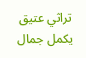تراثي عتيق يكمل جمال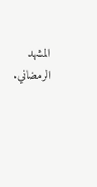المشهد الرمضاني.